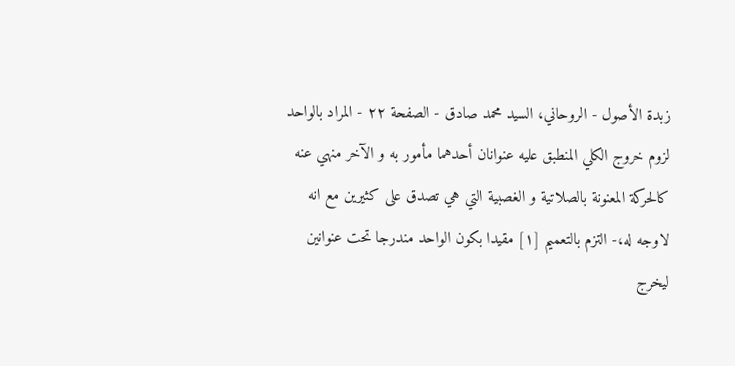زبدة الأصول - الروحاني، السيد محمد صادق - الصفحة ٢٢ - المراد بالواحد
لزوم خروج الكلي المنطبق عليه عنوانان أحدهما مأمور به و الآخر منهي عنه كالحركة المعنونة بالصلاتية و الغصبية التي هي تصدق على كثيرين مع انه لاوجه له،- التزم بالتعميم [١] مقيدا بكون الواحد مندرجا تحت عنوانين ليخرج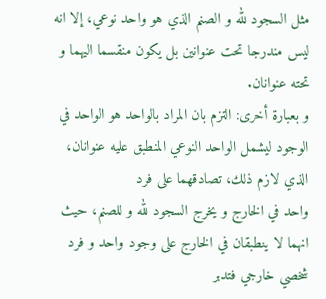مثل السجود لله و الصنم الذي هو واحد نوعي، إلا انه ليس مندرجا تحت عنوانين بل يكون منقسما اليهما و تحته عنوانان.
و بعبارة أخرى: التزم بان المراد بالواحد هو الواحد في الوجود ليشمل الواحد النوعي المنطبق عليه عنوانان، الذي لازم ذلك، تصادقهما على فرد
واحد في الخارج و يخرج السجود لله و للصنم، حيث انهما لا ينطبقان في الخارج على وجود واحد و فرد شخصي خارجي فتدبر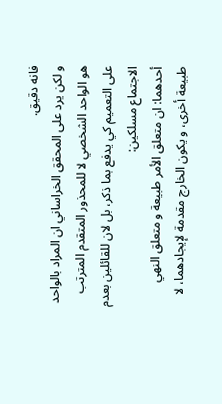فانه دقيق.
و لكن يرد على المحقق الخراساني ان المراد بالواحد هو الواحد الشخصي لا للمحذور المتقدم المترتب على التعميم كي يدفع بما ذكر، بل لان للقائلين بعدم الاجتماع مسلكين:
أحدهما: ان متعلق الأمر طبيعة و متعلق النهي طبيعة أخرى، و يكون الخارج مقدمة لإيجادهما، لا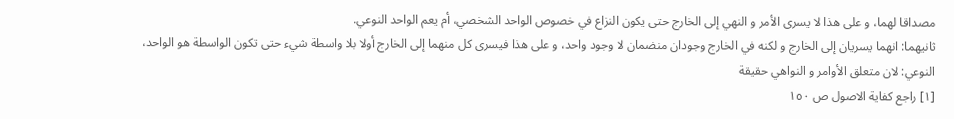مصداقا لهما، و على هذا لا يسرى الأمر و النهي إلى الخارج حتى يكون النزاع في خصوص الواحد الشخصي، أم يعم الواحد النوعي.
ثانيهما: انهما يسريان إلى الخارج و لكنه في الخارج وجودان منضمان لا وجود واحد، و على هذا فيسرى كل منهما إلى الخارج أولا بلا واسطة شيء حتى تكون الواسطة هو الواحد، النوعي: لان متعلق الأوامر و النواهي حقيقة
[١] راجع كفاية الاصول ص ١٥٠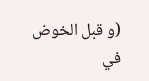(و قبل الخوض في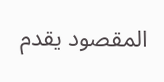المقصود يقدم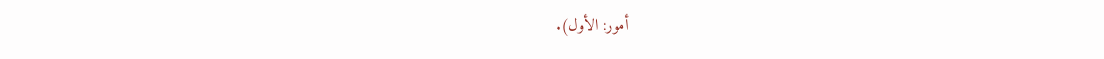أمور: الأول).